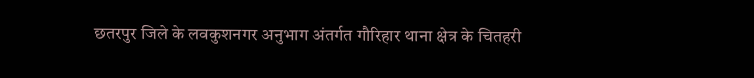छतरपुर जिले के लवकुशनगर अनुभाग अंतर्गत गौरिहार थाना क्षेत्र के चितहरी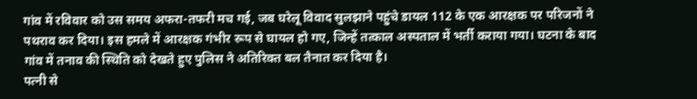गांव में रविवार को उस समय अफरा-तफरी मच गई, जब घरेलू विवाद सुलझाने पहुंचे डायल 112 के एक आरक्षक पर परिजनों ने पथराव कर दिया। इस हमले में आरक्षक गंभीर रूप से घायल हो गए, जिन्हें तत्काल अस्पताल में भर्ती कराया गया। घटना के बाद गांव में तनाव की स्थिति को देखते हुए पुलिस ने अतिरिक्त बल तैनात कर दिया है।
पत्नी से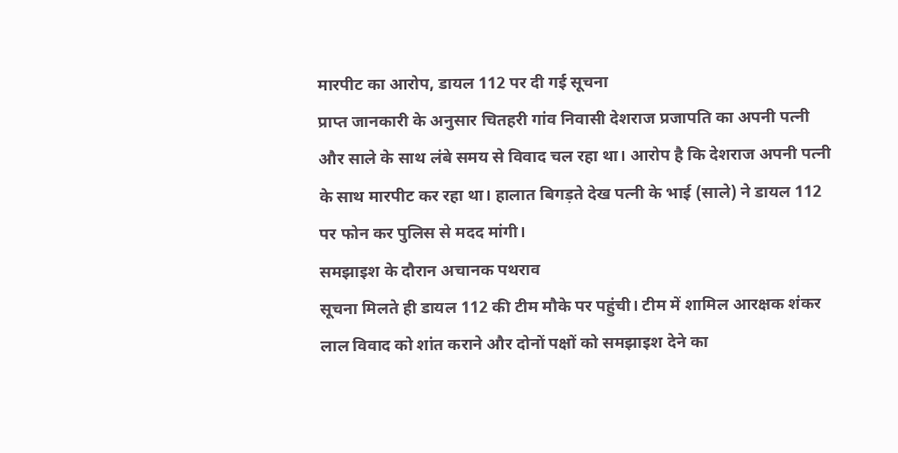मारपीट का आरोप, डायल 112 पर दी गई सूचना
प्राप्त जानकारी के अनुसार चितहरी गांव निवासी देशराज प्रजापति का अपनी पत्नी और साले के साथ लंबे समय से विवाद चल रहा था। आरोप है कि देशराज अपनी पत्नी के साथ मारपीट कर रहा था। हालात बिगड़ते देख पत्नी के भाई (साले) ने डायल 112 पर फोन कर पुलिस से मदद मांगी।
समझाइश के दौरान अचानक पथराव
सूचना मिलते ही डायल 112 की टीम मौके पर पहुंची। टीम में शामिल आरक्षक शंकर लाल विवाद को शांत कराने और दोनों पक्षों को समझाइश देने का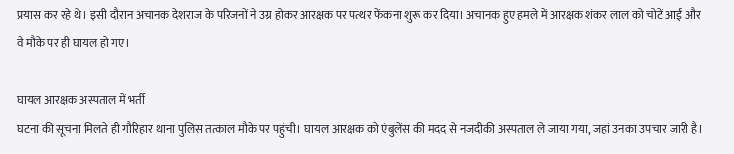प्रयास कर रहे थे। इसी दौरान अचानक देशराज के परिजनों ने उग्र होकर आरक्षक पर पत्थर फेंकना शुरू कर दिया। अचानक हुए हमले में आरक्षक शंकर लाल को चोटें आईं और वे मौके पर ही घायल हो गए।

घायल आरक्षक अस्पताल में भर्ती
घटना की सूचना मिलते ही गौरिहार थाना पुलिस तत्काल मौके पर पहुंची। घायल आरक्षक को एंबुलेंस की मदद से नजदीकी अस्पताल ले जाया गया, जहां उनका उपचार जारी है।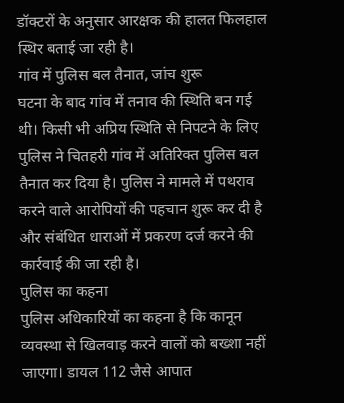डॉक्टरों के अनुसार आरक्षक की हालत फिलहाल स्थिर बताई जा रही है।
गांव में पुलिस बल तैनात, जांच शुरू
घटना के बाद गांव में तनाव की स्थिति बन गई थी। किसी भी अप्रिय स्थिति से निपटने के लिए पुलिस ने चितहरी गांव में अतिरिक्त पुलिस बल तैनात कर दिया है। पुलिस ने मामले में पथराव करने वाले आरोपियों की पहचान शुरू कर दी है और संबंधित धाराओं में प्रकरण दर्ज करने की कार्रवाई की जा रही है।
पुलिस का कहना
पुलिस अधिकारियों का कहना है कि कानून व्यवस्था से खिलवाड़ करने वालों को बख्शा नहीं जाएगा। डायल 112 जैसे आपात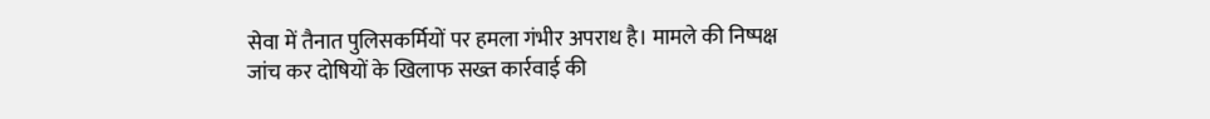सेवा में तैनात पुलिसकर्मियों पर हमला गंभीर अपराध है। मामले की निष्पक्ष जांच कर दोषियों के खिलाफ सख्त कार्रवाई की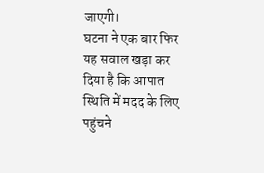जाएगी।
घटना ने एक बार फिर यह सवाल खड़ा कर दिया है कि आपात स्थिति में मदद के लिए पहुंचने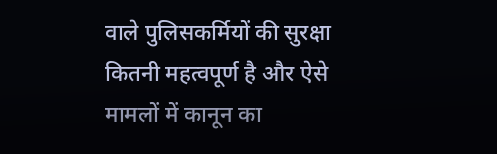वाले पुलिसकर्मियों की सुरक्षा कितनी महत्वपूर्ण है और ऐसे मामलों में कानून का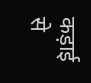कड़ाई से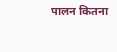पालन कितना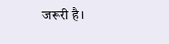जरूरी है।